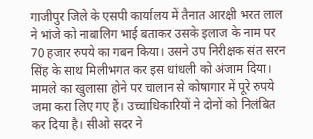गाजीपुर जिले के एसपी कार्यालय में तैनात आरक्षी भरत लाल ने भांजे को नाबालिग भाई बताकर उसके इलाज के नाम पर 70 हजार रुपये का गबन किया। उसने उप निरीक्षक संत सरन सिंह के साथ मिलीभगत कर इस धांधली को अंजाम दिया।
मामले का खुलासा होने पर चालान से कोषागार में पूरे रुपये जमा करा लिए गए हैं। उच्चाधिकारियों ने दोनों को निलंबित कर दिया है। सीओ सदर ने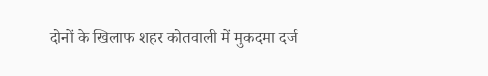दोनों के खिलाफ शहर कोतवाली में मुकदमा दर्ज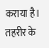कराया है।
तहरीर के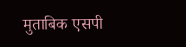मुताबिक एसपी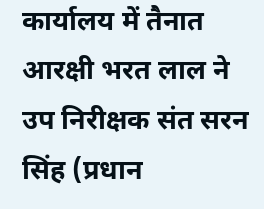कार्यालय में तैनात आरक्षी भरत लाल ने उप निरीक्षक संत सरन सिंह (प्रधान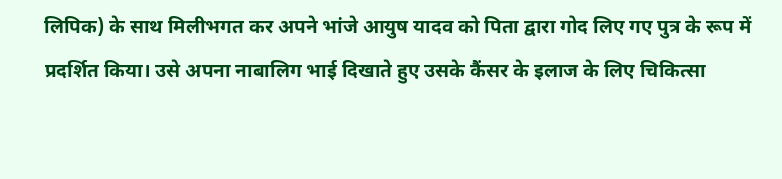लिपिक) के साथ मिलीभगत कर अपने भांजे आयुष यादव को पिता द्वारा गोद लिए गए पुत्र के रूप में प्रदर्शित किया। उसे अपना नाबालिग भाई दिखाते हुए उसके कैंसर के इलाज के लिए चिकित्सा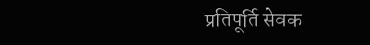प्रतिपूर्ति सेवक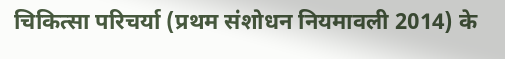चिकित्सा परिचर्या (प्रथम संशोधन नियमावली 2014) के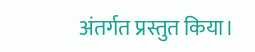अंतर्गत प्रस्तुत किया।